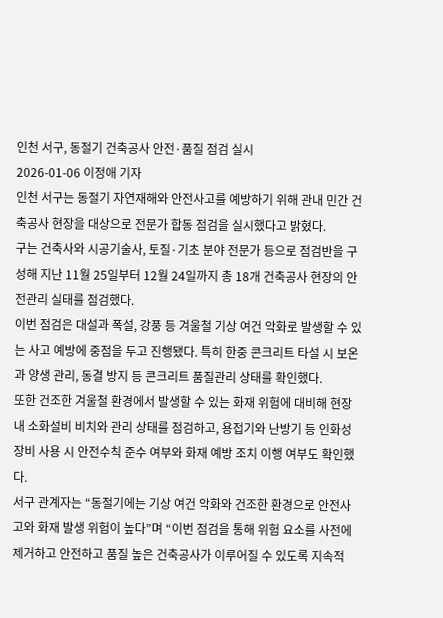인천 서구, 동절기 건축공사 안전·품질 점검 실시
2026-01-06 이정애 기자
인천 서구는 동절기 자연재해와 안전사고를 예방하기 위해 관내 민간 건축공사 현장을 대상으로 전문가 합동 점검을 실시했다고 밝혔다.
구는 건축사와 시공기술사, 토질·기초 분야 전문가 등으로 점검반을 구성해 지난 11월 25일부터 12월 24일까지 총 18개 건축공사 현장의 안전관리 실태를 점검했다.
이번 점검은 대설과 폭설, 강풍 등 겨울철 기상 여건 악화로 발생할 수 있는 사고 예방에 중점을 두고 진행됐다. 특히 한중 콘크리트 타설 시 보온과 양생 관리, 동결 방지 등 콘크리트 품질관리 상태를 확인했다.
또한 건조한 겨울철 환경에서 발생할 수 있는 화재 위험에 대비해 현장 내 소화설비 비치와 관리 상태를 점검하고, 용접기와 난방기 등 인화성 장비 사용 시 안전수칙 준수 여부와 화재 예방 조치 이행 여부도 확인했다.
서구 관계자는 “동절기에는 기상 여건 악화와 건조한 환경으로 안전사고와 화재 발생 위험이 높다”며 “이번 점검을 통해 위험 요소를 사전에 제거하고 안전하고 품질 높은 건축공사가 이루어질 수 있도록 지속적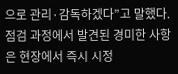으로 관리·감독하겠다”고 말했다.
점검 과정에서 발견된 경미한 사항은 현장에서 즉시 시정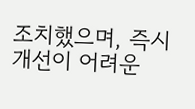조치했으며, 즉시 개선이 어려운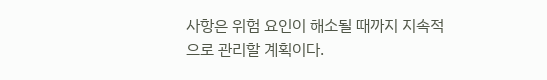사항은 위험 요인이 해소될 때까지 지속적으로 관리할 계획이다.